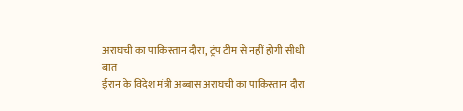अराघची का पाकिस्तान दौरा, ट्रंप टीम से नहीं होगी सीधी बात
ईरान के विदेश मंत्री अब्बास अराघची का पाकिस्तान दौरा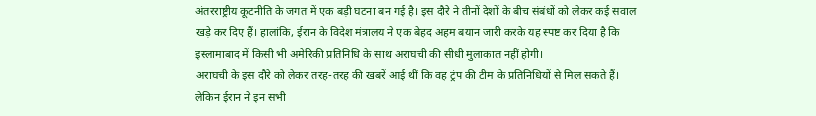अंतरराष्ट्रीय कूटनीति के जगत में एक बड़ी घटना बन गई है। इस दौरे ने तीनों देशों के बीच संबंधों को लेकर कई सवाल खड़े कर दिए हैं। हालांकि, ईरान के विदेश मंत्रालय ने एक बेहद अहम बयान जारी करके यह स्पष्ट कर दिया है कि इस्लामाबाद में किसी भी अमेरिकी प्रतिनिधि के साथ अराघची की सीधी मुलाकात नहीं होगी।
अराघची के इस दौरे को लेकर तरह-तरह की खबरें आई थीं कि वह ट्रंप की टीम के प्रतिनिधियों से मिल सकते हैं। लेकिन ईरान ने इन सभी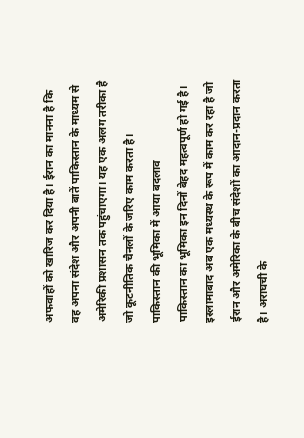अफवाहों को खारिज कर दिया है। ईरान का मानना है कि वह अपना संदेश और अपनी बातें पाकिस्तान के माध्यम से अमेरिकी प्रशासन तक पहुंचाएगा। यह एक अलग तरीका है जो कूटनीतिक चैनलों के जरिए काम करता है।
पाकिस्तान की भूमिका में आया बदलाव
पाकिस्तान का भूमिका इन दिनों बेहद महत्वपूर्ण हो गई है। इस्लामाबाद अब एक मध्यस्थ के रूप में काम कर रहा है जो ईरान और अमेरिका के बीच संदेशों का आदान-प्रदान करता है। अराघची के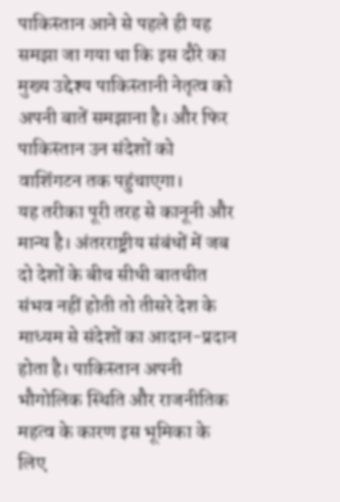पाकिस्तान आने से पहले ही यह समझा जा गया था कि इस दौरे का मुख्य उद्देश्य पाकिस्तानी नेतृत्व को अपनी बातें समझाना है। और फिर पाकिस्तान उन संदेशों को वाशिंगटन तक पहुंचाएगा।
यह तरीका पूरी तरह से कानूनी और मान्य है। अंतरराष्ट्रीय संबंधों में जब दो देशों के बीच सीधी बातचीत संभव नहीं होती तो तीसरे देश के माध्यम से संदेशों का आदान-प्रदान होता है। पाकिस्तान अपनी भौगोलिक स्थिति और राजनीतिक महत्व के कारण इस भूमिका के लिए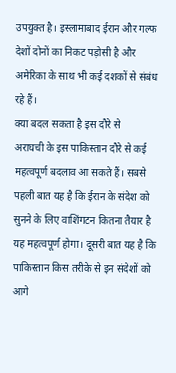उपयुक्त है। इस्लामाबाद ईरान और गल्फ देशों दोनों का निकट पड़ोसी है और अमेरिका के साथ भी कई दशकों से संबंध रहे हैं।
क्या बदल सकता है इस दौरे से
अराघची के इस पाकिस्तान दौरे से कई महत्वपूर्ण बदलाव आ सकते हैं। सबसे पहली बात यह है कि ईरान के संदेश को सुनने के लिए वाशिंगटन कितना तैयार है यह महत्वपूर्ण होगा। दूसरी बात यह है कि पाकिस्तान किस तरीके से इन संदेशों को आगे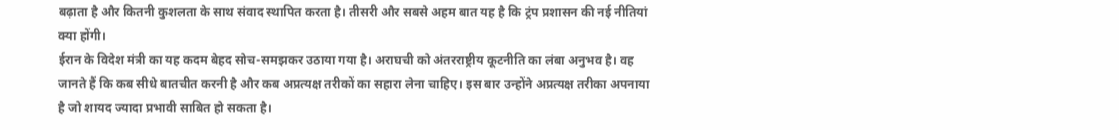बढ़ाता है और कितनी कुशलता के साथ संवाद स्थापित करता है। तीसरी और सबसे अहम बात यह है कि ट्रंप प्रशासन की नई नीतियां क्या होंगी।
ईरान के विदेश मंत्री का यह कदम बेहद सोच-समझकर उठाया गया है। अराघची को अंतरराष्ट्रीय कूटनीति का लंबा अनुभव है। वह जानते हैं कि कब सीधे बातचीत करनी है और कब अप्रत्यक्ष तरीकों का सहारा लेना चाहिए। इस बार उन्होंने अप्रत्यक्ष तरीका अपनाया है जो शायद ज्यादा प्रभावी साबित हो सकता है।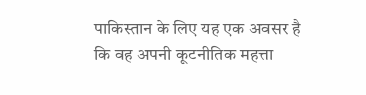पाकिस्तान के लिए यह एक अवसर है कि वह अपनी कूटनीतिक महत्ता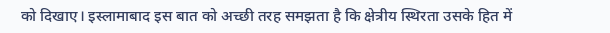को दिखाए। इस्लामाबाद इस बात को अच्छी तरह समझता है कि क्षेत्रीय स्थिरता उसके हित में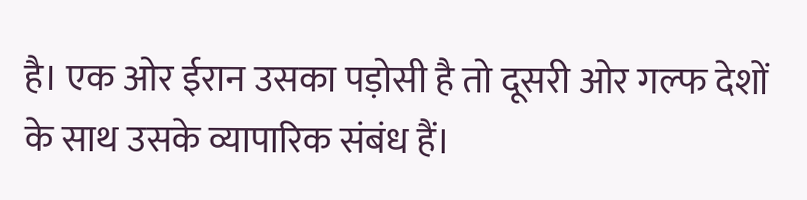है। एक ओर ईरान उसका पड़ोसी है तो दूसरी ओर गल्फ देशों के साथ उसके व्यापारिक संबंध हैं।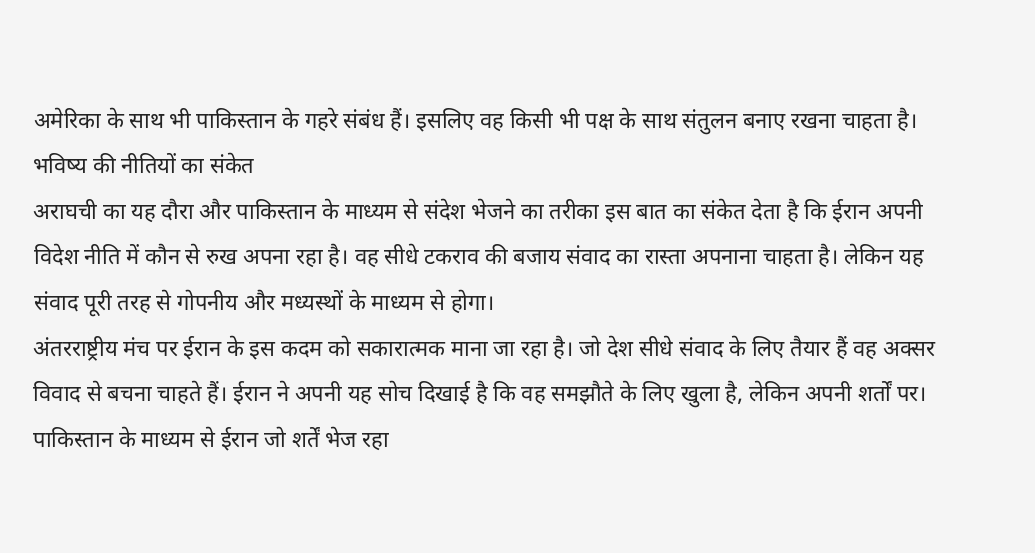अमेरिका के साथ भी पाकिस्तान के गहरे संबंध हैं। इसलिए वह किसी भी पक्ष के साथ संतुलन बनाए रखना चाहता है।
भविष्य की नीतियों का संकेत
अराघची का यह दौरा और पाकिस्तान के माध्यम से संदेश भेजने का तरीका इस बात का संकेत देता है कि ईरान अपनी विदेश नीति में कौन से रुख अपना रहा है। वह सीधे टकराव की बजाय संवाद का रास्ता अपनाना चाहता है। लेकिन यह संवाद पूरी तरह से गोपनीय और मध्यस्थों के माध्यम से होगा।
अंतरराष्ट्रीय मंच पर ईरान के इस कदम को सकारात्मक माना जा रहा है। जो देश सीधे संवाद के लिए तैयार हैं वह अक्सर विवाद से बचना चाहते हैं। ईरान ने अपनी यह सोच दिखाई है कि वह समझौते के लिए खुला है, लेकिन अपनी शर्तों पर।
पाकिस्तान के माध्यम से ईरान जो शर्तें भेज रहा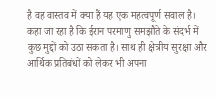है वह वास्तव में क्या हैं यह एक महत्वपूर्ण सवाल है। कहा जा रहा है कि ईरान परमाणु समझौते के संदर्भ में कुछ मुद्दों को उठा सकता है। साथ ही क्षेत्रीय सुरक्षा और आर्थिक प्रतिबंधों को लेकर भी अपना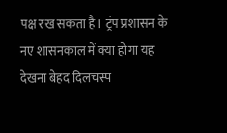पक्ष रख सकता है। ट्रंप प्रशासन के नए शासनकाल में क्या होगा यह देखना बेहद दिलचस्प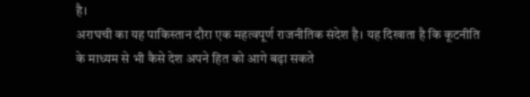है।
अराघची का यह पाकिस्तान दौरा एक महत्वपूर्ण राजनीतिक संदेश है। यह दिखाता है कि कूटनीति के माध्यम से भी कैसे देश अपने हित को आगे बढ़ा सकते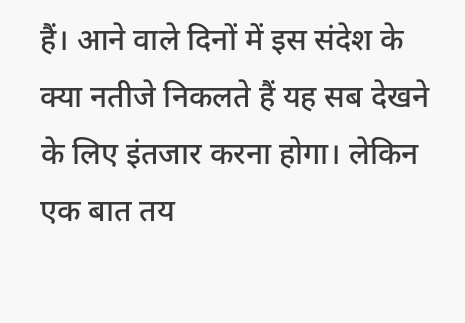हैं। आने वाले दिनों में इस संदेश के क्या नतीजे निकलते हैं यह सब देखने के लिए इंतजार करना होगा। लेकिन एक बात तय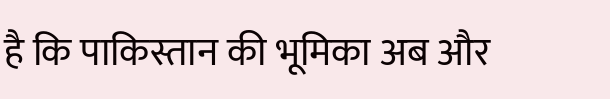है कि पाकिस्तान की भूमिका अब और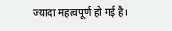ज्यादा महत्वपूर्ण हो गई है।